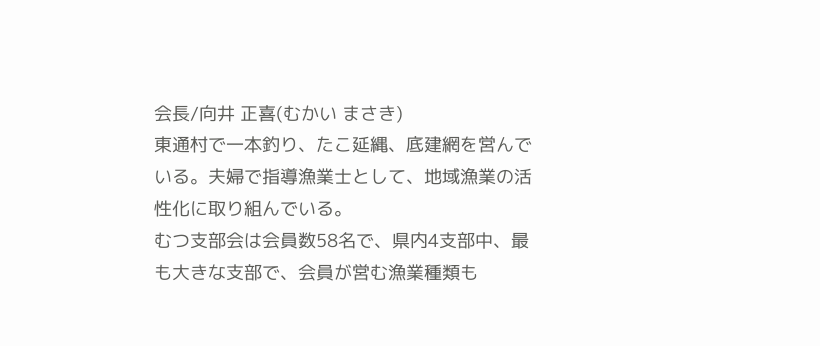会長/向井 正喜(むかい まさき)
東通村で一本釣り、たこ延縄、底建網を営んでいる。夫婦で指導漁業士として、地域漁業の活性化に取り組んでいる。
むつ支部会は会員数58名で、県内4支部中、最も大きな支部で、会員が営む漁業種類も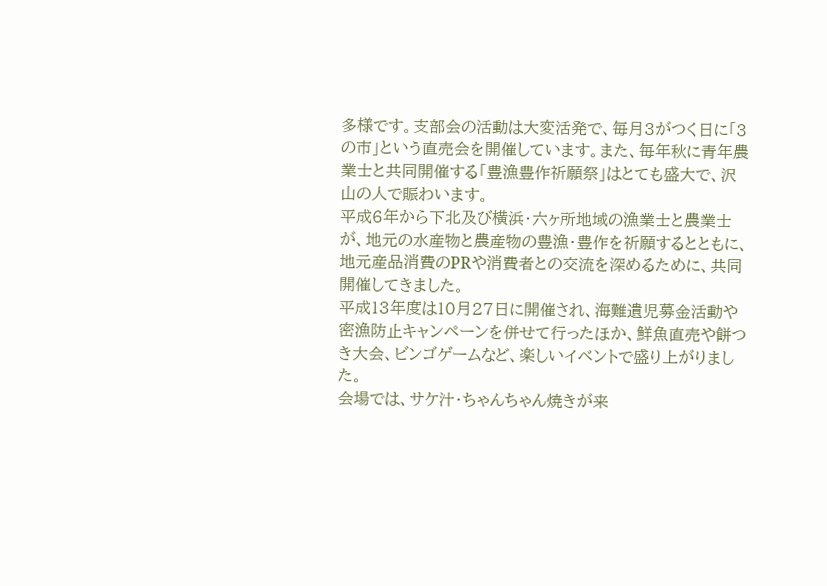多様です。支部会の活動は大変活発で、毎月3がつく日に「3の市」という直売会を開催しています。また、毎年秋に青年農業士と共同開催する「豊漁豊作祈願祭」はとても盛大で、沢山の人で賑わいます。
平成6年から下北及び横浜・六ヶ所地域の漁業士と農業士が、地元の水産物と農産物の豊漁・豊作を祈願するとともに、地元産品消費のPRや消費者との交流を深めるために、共同開催してきました。
平成13年度は10月27日に開催され、海難遺児募金活動や密漁防止キャンペーンを併せて行ったほか、鮮魚直売や餅つき大会、ビンゴゲームなど、楽しいイベントで盛り上がりました。
会場では、サケ汁・ちゃんちゃん焼きが来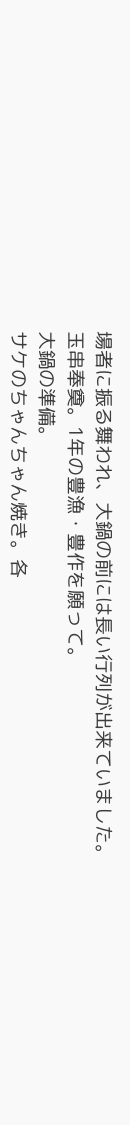場者に振る舞われ、大鍋の前には長い行列が出来ていました。
玉串奉奠。1年の豊漁・豊作を願って。
大鍋の準備。
サケのちゃんちゃん焼き。各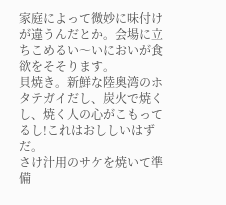家庭によって微妙に味付けが違うんだとか。会場に立ちこめるい〜いにおいが食欲をそそります。
貝焼き。新鮮な陸奥湾のホタテガイだし、炭火で焼くし、焼く人の心がこもってるし!これはおししいはずだ。
さけ汁用のサケを焼いて準備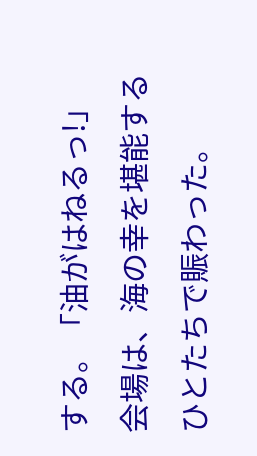する。「油がはねるっ!」
会場は、海の幸を堪能するひとたちで賑わった。